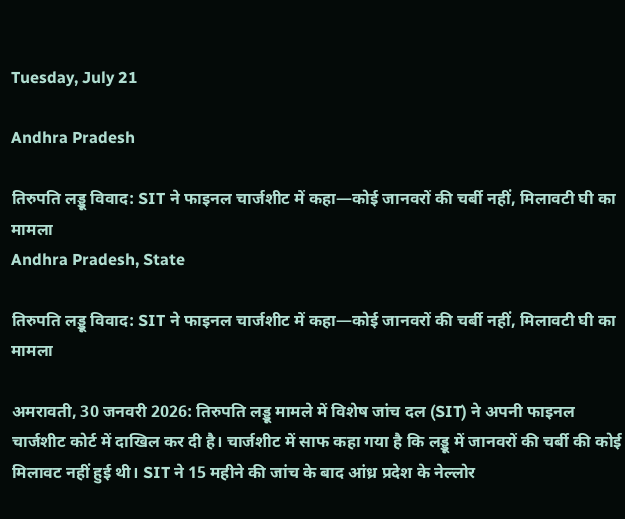Tuesday, July 21

Andhra Pradesh

तिरुपति लड्डू विवाद: SIT ने फाइनल चार्जशीट में कहा—कोई जानवरों की चर्बी नहीं, मिलावटी घी का मामला
Andhra Pradesh, State

तिरुपति लड्डू विवाद: SIT ने फाइनल चार्जशीट में कहा—कोई जानवरों की चर्बी नहीं, मिलावटी घी का मामला

अमरावती, 30 जनवरी 2026: तिरुपति लड्डू मामले में विशेष जांच दल (SIT) ने अपनी फाइनल चार्जशीट कोर्ट में दाखिल कर दी है। चार्जशीट में साफ कहा गया है कि लड्डू में जानवरों की चर्बी की कोई मिलावट नहीं हुई थी। SIT ने 15 महीने की जांच के बाद आंध्र प्रदेश के नेल्लोर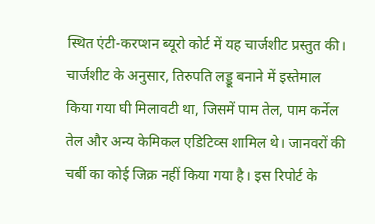स्थित एंटी-करप्शन ब्यूरो कोर्ट में यह चार्जशीट प्रस्तुत की। चार्जशीट के अनुसार, तिरुपति लड्डू बनाने में इस्तेमाल किया गया घी मिलावटी था, जिसमें पाम तेल, पाम कर्नेल तेल और अन्य केमिकल एडिटिव्स शामिल थे। जानवरों की चर्बी का कोई जिक्र नहीं किया गया है। इस रिपोर्ट के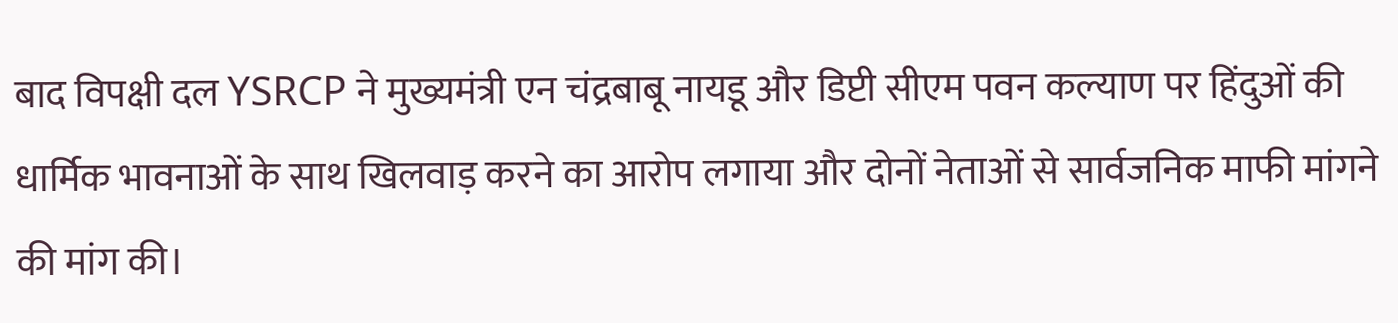बाद विपक्षी दल YSRCP ने मुख्यमंत्री एन चंद्रबाबू नायडू और डिप्टी सीएम पवन कल्याण पर हिंदुओं की धार्मिक भावनाओं के साथ खिलवाड़ करने का आरोप लगाया और दोनों नेताओं से सार्वजनिक माफी मांगने की मांग की।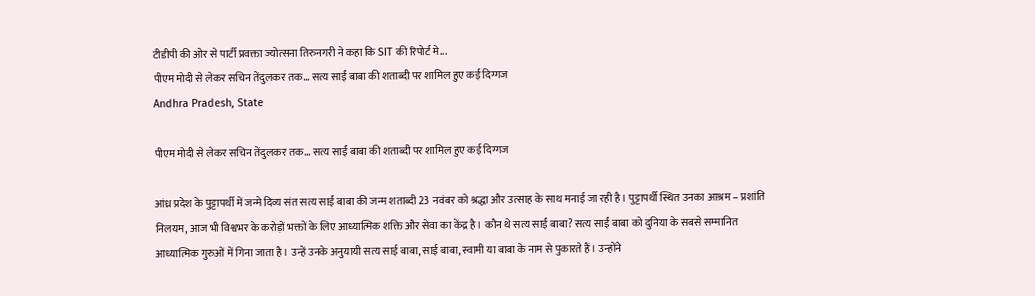टीडीपी की ओर से पार्टी प्रवक्ता ज्योत्सना तिरुनगरी ने कहा कि SIT की रिपोर्ट मे...
पीएम मोदी से लेकर सचिन तेंदुलकर तक… सत्य साईं बाबा की शताब्दी पर शामिल हुए कई दिग्गज
Andhra Pradesh, State

पीएम मोदी से लेकर सचिन तेंदुलकर तक… सत्य साईं बाबा की शताब्दी पर शामिल हुए कई दिग्गज

आंध्र प्रदेश के पुट्टापर्थी में जन्मे दिव्य संत सत्य साईं बाबा की जन्म शताब्दी 23 नवंबर को श्रद्धा और उत्साह के साथ मनाई जा रही है। पुट्टापर्थी स्थित उनका आश्रम – प्रशांति निलयम, आज भी विश्वभर के करोड़ों भक्तों के लिए आध्यात्मिक शक्ति और सेवा का केंद्र है। कौन थे सत्य साईं बाबा? सत्य साईं बाबा को दुनिया के सबसे सम्मानित आध्यात्मिक गुरुओं में गिना जाता है। उन्हें उनके अनुयायी सत्य साई बाबा, साई बाबा, स्वामी या बाबा के नाम से पुकारते हैं। उन्होंने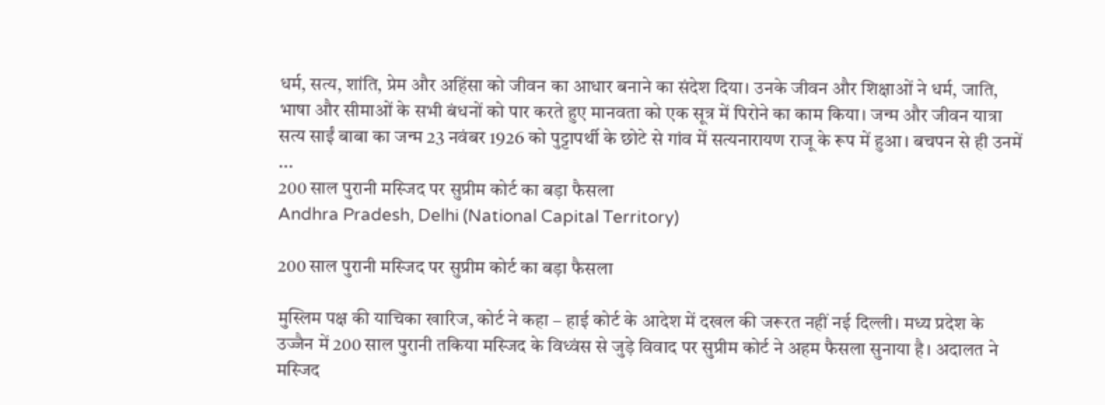धर्म, सत्य, शांति, प्रेम और अहिंसा को जीवन का आधार बनाने का संदेश दिया। उनके जीवन और शिक्षाओं ने धर्म, जाति, भाषा और सीमाओं के सभी बंधनों को पार करते हुए मानवता को एक सूत्र में पिरोने का काम किया। जन्म और जीवन यात्रा सत्य साईं बाबा का जन्म 23 नवंबर 1926 को पुट्टापर्थी के छोटे से गांव में सत्यनारायण राजू के रूप में हुआ। बचपन से ही उनमें ...
200 साल पुरानी मस्जिद पर सुप्रीम कोर्ट का बड़ा फैसला
Andhra Pradesh, Delhi (National Capital Territory)

200 साल पुरानी मस्जिद पर सुप्रीम कोर्ट का बड़ा फैसला

मुस्लिम पक्ष की याचिका खारिज, कोर्ट ने कहा – हाई कोर्ट के आदेश में दखल की जरूरत नहीं नई दिल्ली। मध्य प्रदेश के उज्जैन में 200 साल पुरानी तकिया मस्जिद के विध्वंस से जुड़े विवाद पर सुप्रीम कोर्ट ने अहम फैसला सुनाया है। अदालत ने मस्जिद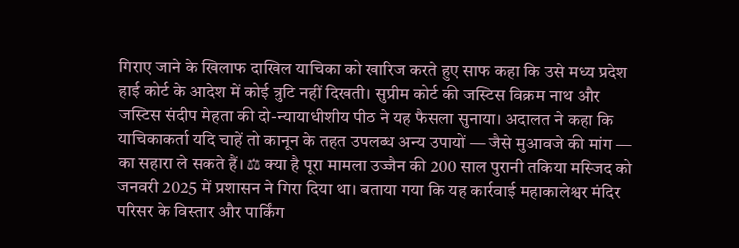गिराए जाने के खिलाफ दाखिल याचिका को खारिज करते हुए साफ कहा कि उसे मध्य प्रदेश हाई कोर्ट के आदेश में कोई त्रुटि नहीं दिखती। सुप्रीम कोर्ट की जस्टिस विक्रम नाथ और जस्टिस संदीप मेहता की दो-न्यायाधीशीय पीठ ने यह फैसला सुनाया। अदालत ने कहा कि याचिकाकर्ता यदि चाहें तो कानून के तहत उपलब्ध अन्य उपायों — जैसे मुआवजे की मांग — का सहारा ले सकते हैं। ⚖ क्या है पूरा मामला उज्जैन की 200 साल पुरानी तकिया मस्जिद को जनवरी 2025 में प्रशासन ने गिरा दिया था। बताया गया कि यह कार्रवाई महाकालेश्वर मंदिर परिसर के विस्तार और पार्किंग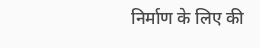निर्माण के लिए की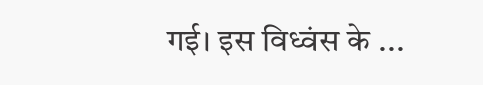गई। इस विध्वंस के ...